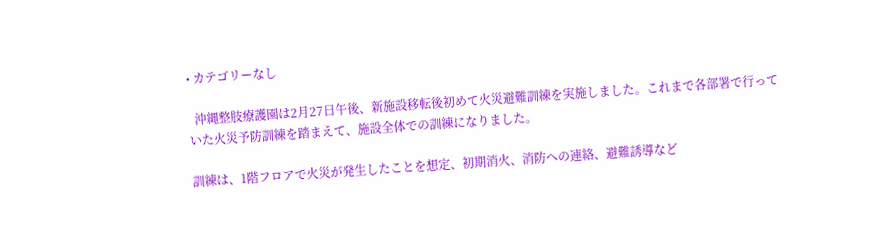• カテゴリーなし

  沖縄整肢療護園は2月27日午後、新施設移転後初めて火災避難訓練を実施しました。これまで各部署で行っていた火災予防訓練を踏まえて、施設全体での訓練になりました。

訓練は、1階フロアで火災が発生したことを想定、初期消火、消防への連絡、避難誘導など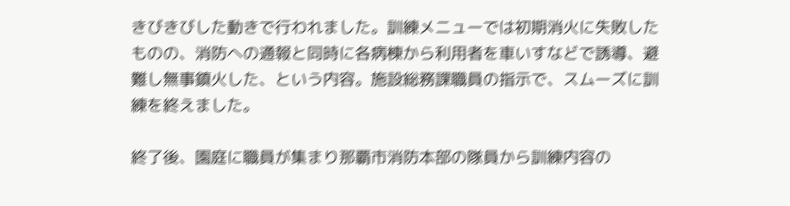きびきびした動きで行われました。訓練メニューでは初期消火に失敗したものの、消防への通報と同時に各病棟から利用者を車いすなどで誘導、避難し無事鎮火した、という内容。施設総務課職員の指示で、スムーズに訓練を終えました。

終了後、園庭に職員が集まり那覇市消防本部の隊員から訓練内容の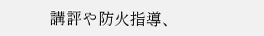講評や防火指導、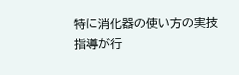特に消化器の使い方の実技指導が行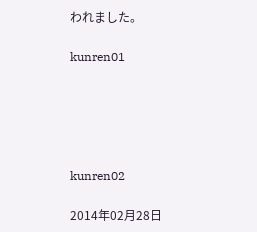われました。

kunren01





kunren02

2014年02月28日